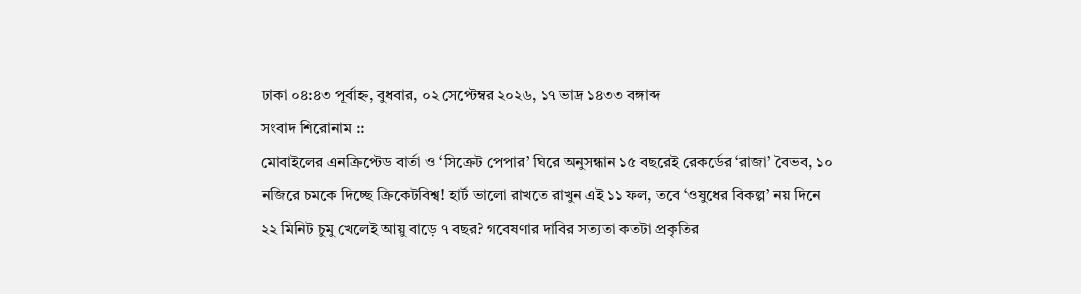ঢাকা ০৪:৪৩ পূর্বাহ্ন, বুধবার, ০২ সেপ্টেম্বর ২০২৬, ১৭ ভাদ্র ১৪৩৩ বঙ্গাব্দ
সংবাদ শিরোনাম ::
মোবাইলের এনক্রিপ্টেড বার্তা ও ‘সিক্রেট পেপার’ ঘিরে অনুসন্ধান ১৫ বছরেই রেকর্ডের ‘রাজা’ বৈভব, ১০ নজিরে চমকে দিচ্ছে ক্রিকেটবিশ্ব! হার্ট ভালো রাখতে রাখুন এই ১১ ফল, তবে ‘ওষুধের বিকল্প’ নয় দিনে ২২ মিনিট চুমু খেলেই আয়ু বাড়ে ৭ বছর? গবেষণার দাবির সত্যতা কতটা প্রকৃতির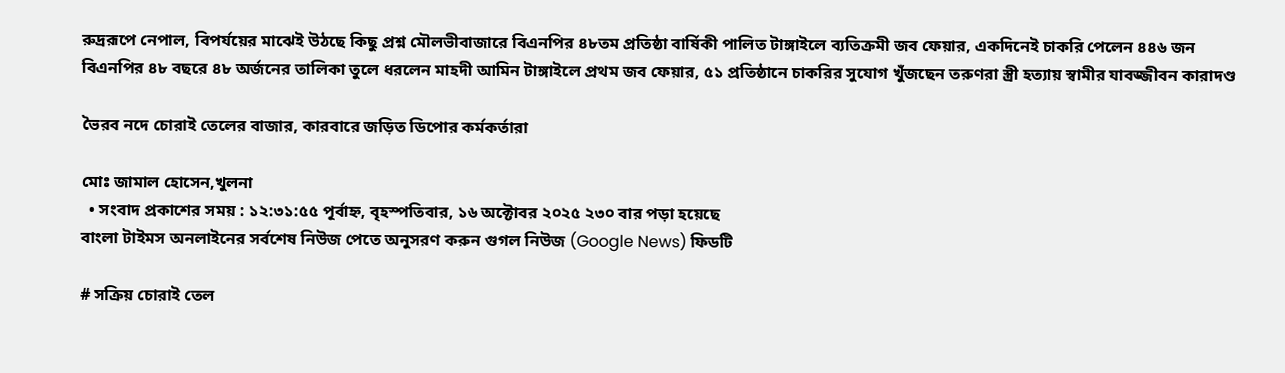রুদ্ররূপে নেপাল, বিপর্যয়ের মাঝেই উঠছে কিছু প্রশ্ন মৌলভীবাজারে বিএনপির ৪৮তম প্রতিষ্ঠা বার্ষিকী পালিত টাঙ্গাইলে ব্যতিক্রমী জব ফেয়ার, একদিনেই চাকরি পেলেন ৪৪৬ জন বিএনপির ৪৮ বছরে ৪৮ অর্জনের তালিকা তুলে ধরলেন মাহদী আমিন টাঙ্গাইলে প্রথম জব ফেয়ার, ৫১ প্রতিষ্ঠানে চাকরির সুযোগ খুঁজছেন তরুণরা স্ত্রী হত্যায় স্বামীর যাবজ্জীবন কারাদণ্ড

ভৈরব নদে চোরাই তেলের বাজার, কারবারে জড়িত ডিপোর কর্মকর্তারা

মোঃ জামাল হোসেন,খুলনা
  • সংবাদ প্রকাশের সময় : ১২:৩১:৫৫ পূর্বাহ্ন, বৃহস্পতিবার, ১৬ অক্টোবর ২০২৫ ২৩০ বার পড়া হয়েছে
বাংলা টাইমস অনলাইনের সর্বশেষ নিউজ পেতে অনুসরণ করুন গুগল নিউজ (Google News) ফিডটি

# সক্রিয় চোরাই তেল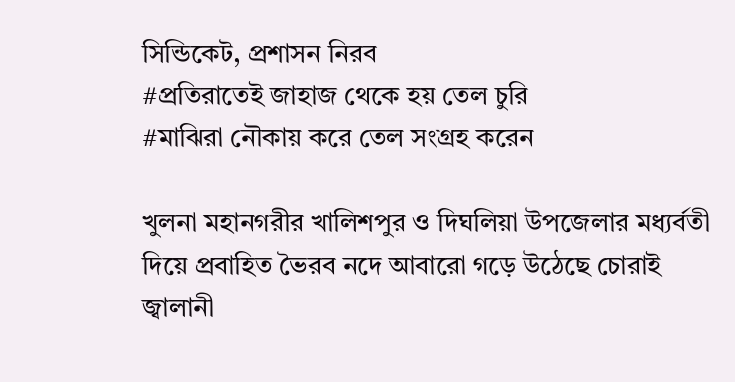সিন্ডিকেট, প্রশাসন নিরব
#প্রতিরাতেই জাহাজ থেকে হয় তেল চুরি
#মাঝিরা নৌকায় করে তেল সংগ্রহ করেন

খুলনা মহানগরীর খালিশপুর ও দিঘলিয়া উপজেলার মধ্যর্বতী দিয়ে প্রবাহিত ভৈরব নদে আবারো গড়ে উঠেছে চোরাই জ্বালানী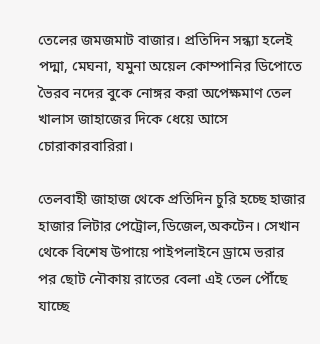তেলের জমজমাট বাজার। প্রতিদিন সন্ধ্যা হলেই পদ্মা, মেঘনা, যমুনা অয়েল কোম্পানির ডিপোতে ভৈরব নদের বুকে নোঙ্গর করা অপেক্ষমাণ তেল খালাস জাহাজের দিকে ধেয়ে আসে চোরাকারবারিরা।

তেলবাহী জাহাজ থেকে প্রতিদিন চুরি হচ্ছে হাজার হাজার লিটার পেট্রোল,ডিজেল,অকটেন। সেখান থেকে বিশেষ উপায়ে পাইপলাইনে ড্রামে ভরার পর ছোট নৌকায় রাতের বেলা এই তেল পৌঁছে যাচ্ছে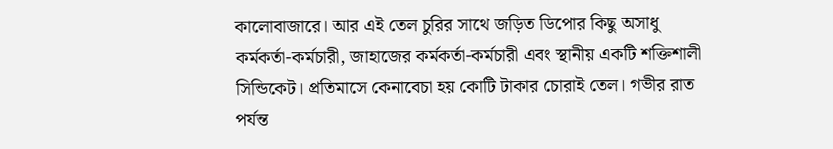কালোবাজারে। আর এই তেল চুরির সাথে জড়িত ডিপোর কিছু অসাধু কর্মকর্তা-কর্মচারী, জাহাজের কর্মকর্তা-কর্মচারী এবং স্থানীয় একটি শক্তিশালী সিন্ডিকেট। প্রতিমাসে কেনাবেচা হয় কোটি টাকার চোরাই তেল। গভীর রাত পর্যন্ত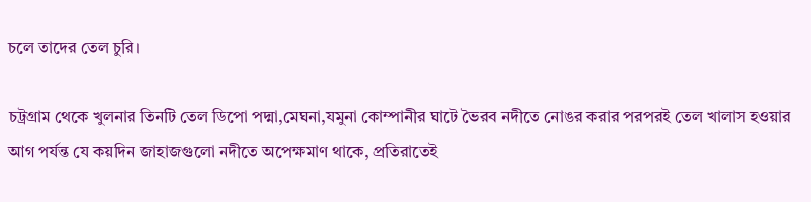চলে তাদের তেল চুরি।

চট্রগ্রাম থেকে খুলনার তিনটি তেল ডিপো পদ্মা,মেঘনা,যমুনা কোম্পানীর ঘাটে ভৈরব নদীতে নোঙর করার পরপরই তেল খালাস হওয়ার আগ পর্যন্ত যে কয়দিন জাহাজগুলো নদীতে অপেক্ষমাণ থাকে, প্রতিরাতেই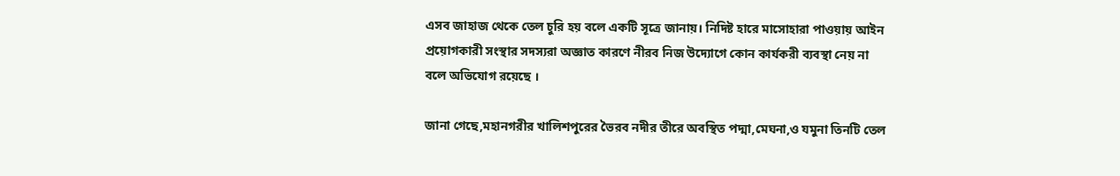এসব জাহাজ থেকে তেল চুরি হয় বলে একটি সূত্রে জানায়। নিদিষ্ট হারে মাসোহারা পাওয়ায় আইন প্রয়োগকারী সংস্থার সদস্যরা অজ্ঞাত কারণে নীরব নিজ উদ্যোগে কোন কার্যকরী ব্যবস্থা নেয় না বলে অভিযোগ রয়েছে ।

জানা গেছে,মহানগরীর খালিশপুরের ভৈরব নদীর তীরে অবস্থিত পদ্মা,মেঘনা,ও যমুনা তিনটি তেল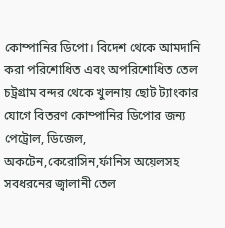কোম্পানির ডিপো। বিদেশ থেকে আমদানি করা পরিশোধিত এবং অপরিশোধিত তেল চট্রগ্রাম বন্দর থেকে খুলনায় ছোট ট্যাংকার যোগে বিতরণ কোম্পানির ডিপোর জন্য পেট্রোল, ডিজেল, অকটেন,কেরোসিন,র্ফানিস অয়েলসহ সবধরনের জ্বালানী তেল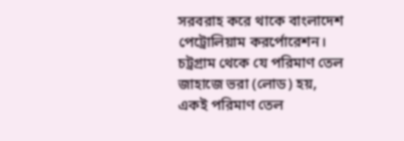সরবরাহ করে থাকে বাংলাদেশ পেট্রোলিয়াম করর্পোরেশন। চট্রগ্রাম থেকে যে পরিমাণ তেল জাহাজে ভরা (লোড) হয়, একই পরিমাণ তেল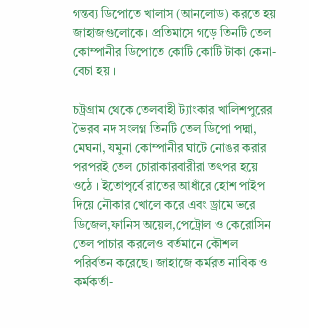গন্তব্য ডিপোতে খালাস (আনলোড) করতে হয় জাহাজগুলোকে। প্রতিমাসে গড়ে তিনটি তেল কোম্পানীর ডিপোতে কোটি কোটি টাকা কেনা- বেচা হয় ।

চট্রগ্রাম থেকে তেলবাহী ট্যাংকার খালিশপুরের ভৈরব নদ সংলগ্ন তিনটি তেল ডিপো পদ্মা, মেঘনা, যমুনা কোম্পানীর ঘাটে নোঙর করার পরপরই তেল চোরাকারবারীরা তৎপর হয়ে ওঠে । ইতোপৃর্বে রাতের আধাঁরে হোশ পাইপ দিয়ে নৌকার খোলে করে এবং ড্রামে ভরে ডিজেল,ফানিস অয়েল,পেট্রোল ও কেরোসিন তেল পাচার করলেও বর্তমানে কৌশল পরির্বতন করেছে। জাহাজে কর্মরত নাবিক ও কর্মকর্তা-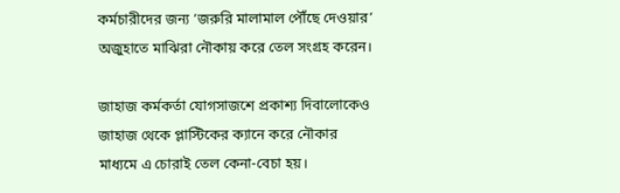কর্মচারীদের জন্য ‘জরুরি মালামাল পৌঁছে দেওয়ার’ অজুহাতে মাঝিরা নৌকায় করে তেল সংগ্রহ করেন।

জাহাজ কর্মকর্তা যোগসাজশে প্রকাশ্য দিবালোকেও জাহাজ থেকে প্লাস্টিকের ক্যানে করে নৌকার মাধ্যমে এ চোরাই তেল কেনা-বেচা হয়।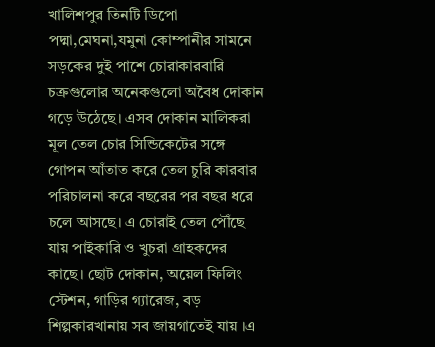খালিশপুর তিনটি ডিপো পদ্মা,মেঘনা,যমুনা কোম্পানীর সামনে সড়কের দুই পাশে চোরাকারবারি চক্রগুলোর অনেকগুলো অবৈধ দোকান গড়ে উঠেছে। এসব দোকান মালিকরা মূল তেল চোর সিন্ডিকেটের সঙ্গে গোপন আঁতাত করে তেল চুরি কারবার পরিচালনা করে বছরের পর বছর ধরে চলে আসছে। এ চোরাই তেল পৌঁছে যায় পাইকারি ও খুচরা গ্রাহকদের কাছে। ছোট দোকান, অয়েল ফিলিং স্টেশন, গাড়ির গ্যারেজ, বড় শিল্পকারখানায় সব জায়গাতেই যায় ।এ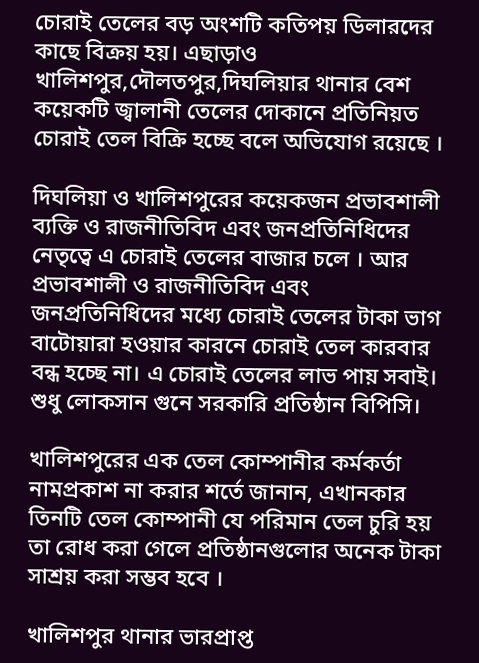চোরাই তেলের বড় অংশটি কতিপয় ডিলারদের কাছে বিক্রয় হয়। এছাড়াও খালিশপুর,দৌলতপুর,দিঘলিয়ার থানার বেশ কয়েকটি জ্বালানী তেলের দোকানে প্রতিনিয়ত চোরাই তেল বিক্রি হচ্ছে বলে অভিযোগ রয়েছে ।

দিঘলিয়া ও খালিশপুরের কয়েকজন প্রভাবশালী ব্যক্তি ও রাজনীতিবিদ এবং জনপ্রতিনিধিদের নেতৃত্বে এ চোরাই তেলের বাজার চলে । আর প্রভাবশালী ও রাজনীতিবিদ এবং জনপ্রতিনিধিদের মধ্যে চোরাই তেলের টাকা ভাগ বাটোয়ারা হওয়ার কারনে চোরাই তেল কারবার বন্ধ হচ্ছে না। এ চোরাই তেলের লাভ পায় সবাই। শুধু লোকসান গুনে সরকারি প্রতিষ্ঠান বিপিসি।

খালিশপুরের এক তেল কোম্পানীর কর্মকর্তা নামপ্রকাশ না করার শর্তে জানান, এখানকার তিনটি তেল কোম্পানী যে পরিমান তেল চুরি হয় তা রোধ করা গেলে প্রতিষ্ঠানগুলোর অনেক টাকা সাশ্রয় করা সম্ভব হবে ।

খালিশপুর থানার ভারপ্রাপ্ত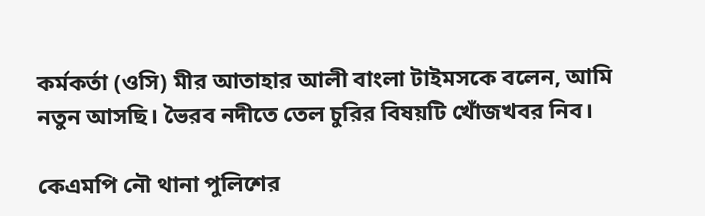কর্মকর্তা (ওসি) মীর আতাহার আলী বাংলা টাইমসকে বলেন, আমি নতুন আসছি। ভৈরব নদীতে তেল চুরির বিষয়টি খোঁজখবর নিব।

কেএমপি নৌ থানা পুলিশের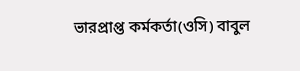ভারপ্রাপ্ত কর্মকর্তা(ওসি) বাবুল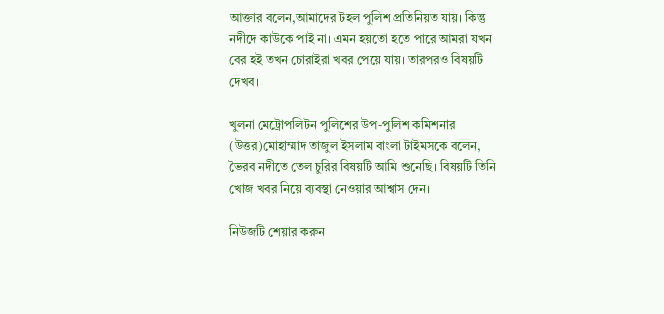আক্তার বলেন,আমাদের টহল পুলিশ প্রতিনিয়ত যায়। কিন্তু নদীদে কাউকে পাই না। এমন হয়তো হতে পারে আমরা যখন বের হই তখন চোরাইরা খবর পেয়ে যায়। তারপরও বিষয়টি দেখব।

খুলনা মেট্রোপলিটন পুলিশের উপ-পুলিশ কমিশনার (উত্তর)মোহাম্মাদ তাজুল ইসলাম বাংলা টাইমসকে বলেন, ভৈরব নদীতে তেল চুরির বিষয়টি আমি শুনেছি। বিষয়টি তিনি খোজ খবর নিয়ে ব্যবস্থা নেওয়ার আশ্বাস দেন।

নিউজটি শেয়ার করুন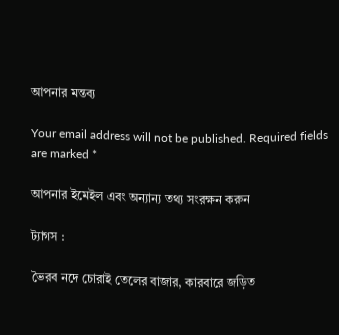আপনার মন্তব্য

Your email address will not be published. Required fields are marked *

আপনার ইমেইল এবং অন্যান্য তথ্য সংরক্ষন করুন

ট্যাগস :

ভৈরব নদে চোরাই তেলের বাজার, কারবারে জড়িত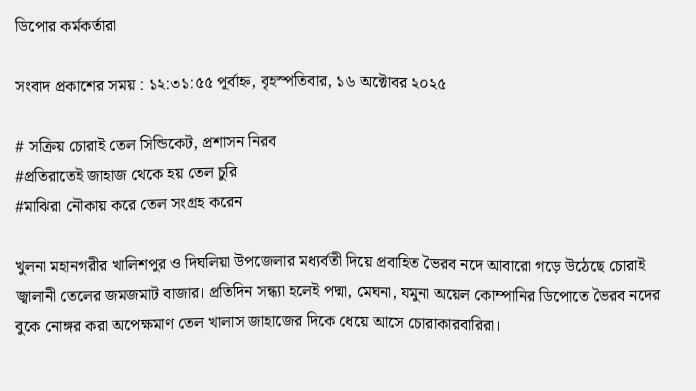ডিপোর কর্মকর্তারা

সংবাদ প্রকাশের সময় : ১২:৩১:৫৫ পূর্বাহ্ন, বৃহস্পতিবার, ১৬ অক্টোবর ২০২৫

# সক্রিয় চোরাই তেল সিন্ডিকেট, প্রশাসন নিরব
#প্রতিরাতেই জাহাজ থেকে হয় তেল চুরি
#মাঝিরা নৌকায় করে তেল সংগ্রহ করেন

খুলনা মহানগরীর খালিশপুর ও দিঘলিয়া উপজেলার মধ্যর্বতী দিয়ে প্রবাহিত ভৈরব নদে আবারো গড়ে উঠেছে চোরাই জ্বালানী তেলের জমজমাট বাজার। প্রতিদিন সন্ধ্যা হলেই পদ্মা, মেঘনা, যমুনা অয়েল কোম্পানির ডিপোতে ভৈরব নদের বুকে নোঙ্গর করা অপেক্ষমাণ তেল খালাস জাহাজের দিকে ধেয়ে আসে চোরাকারবারিরা।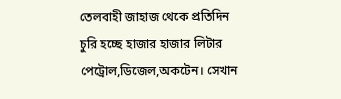তেলবাহী জাহাজ থেকে প্রতিদিন চুরি হচ্ছে হাজার হাজার লিটার পেট্রোল,ডিজেল,অকটেন। সেখান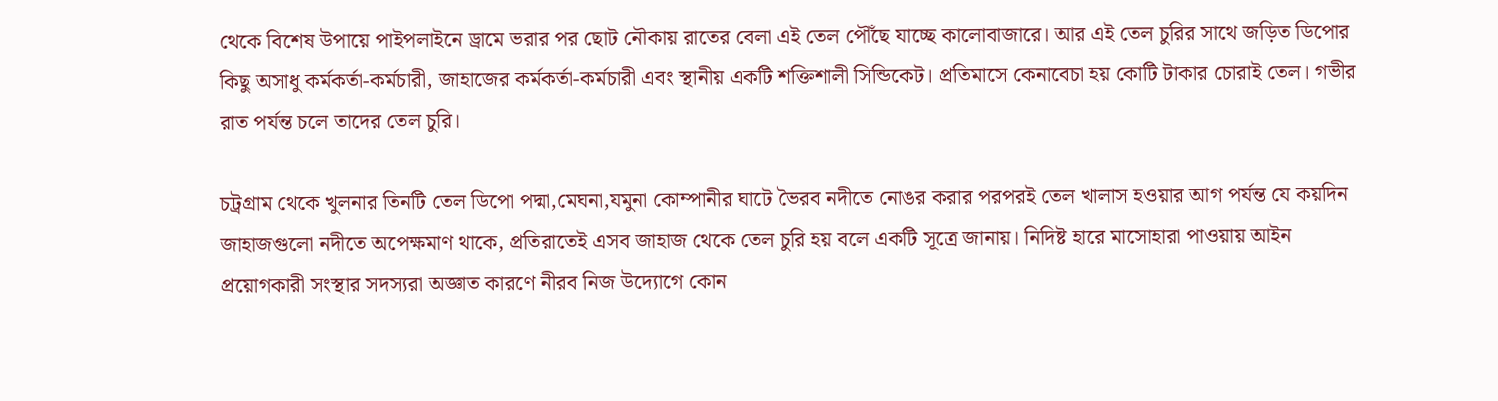থেকে বিশেষ উপায়ে পাইপলাইনে ড্রামে ভরার পর ছোট নৌকায় রাতের বেলা এই তেল পৌঁছে যাচ্ছে কালোবাজারে। আর এই তেল চুরির সাথে জড়িত ডিপোর কিছু অসাধু কর্মকর্তা-কর্মচারী, জাহাজের কর্মকর্তা-কর্মচারী এবং স্থানীয় একটি শক্তিশালী সিন্ডিকেট। প্রতিমাসে কেনাবেচা হয় কোটি টাকার চোরাই তেল। গভীর রাত পর্যন্ত চলে তাদের তেল চুরি।

চট্রগ্রাম থেকে খুলনার তিনটি তেল ডিপো পদ্মা,মেঘনা,যমুনা কোম্পানীর ঘাটে ভৈরব নদীতে নোঙর করার পরপরই তেল খালাস হওয়ার আগ পর্যন্ত যে কয়দিন জাহাজগুলো নদীতে অপেক্ষমাণ থাকে, প্রতিরাতেই এসব জাহাজ থেকে তেল চুরি হয় বলে একটি সূত্রে জানায়। নিদিষ্ট হারে মাসোহারা পাওয়ায় আইন প্রয়োগকারী সংস্থার সদস্যরা অজ্ঞাত কারণে নীরব নিজ উদ্যোগে কোন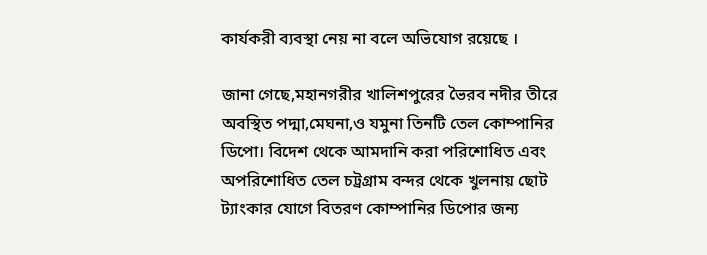কার্যকরী ব্যবস্থা নেয় না বলে অভিযোগ রয়েছে ।

জানা গেছে,মহানগরীর খালিশপুরের ভৈরব নদীর তীরে অবস্থিত পদ্মা,মেঘনা,ও যমুনা তিনটি তেল কোম্পানির ডিপো। বিদেশ থেকে আমদানি করা পরিশোধিত এবং অপরিশোধিত তেল চট্রগ্রাম বন্দর থেকে খুলনায় ছোট ট্যাংকার যোগে বিতরণ কোম্পানির ডিপোর জন্য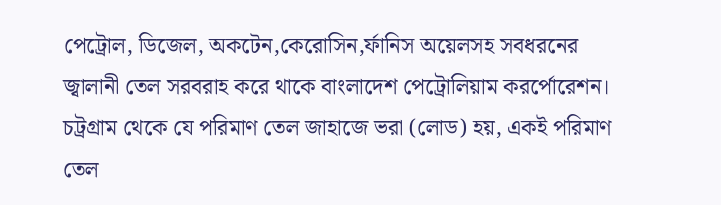পেট্রোল, ডিজেল, অকটেন,কেরোসিন,র্ফানিস অয়েলসহ সবধরনের জ্বালানী তেল সরবরাহ করে থাকে বাংলাদেশ পেট্রোলিয়াম করর্পোরেশন। চট্রগ্রাম থেকে যে পরিমাণ তেল জাহাজে ভরা (লোড) হয়, একই পরিমাণ তেল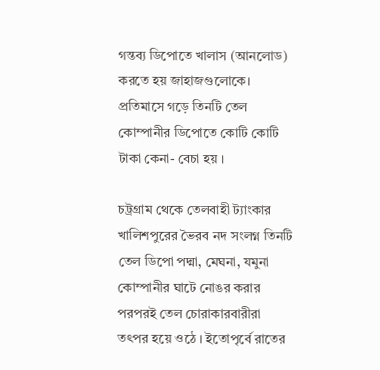গন্তব্য ডিপোতে খালাস (আনলোড) করতে হয় জাহাজগুলোকে। প্রতিমাসে গড়ে তিনটি তেল কোম্পানীর ডিপোতে কোটি কোটি টাকা কেনা- বেচা হয় ।

চট্রগ্রাম থেকে তেলবাহী ট্যাংকার খালিশপুরের ভৈরব নদ সংলগ্ন তিনটি তেল ডিপো পদ্মা, মেঘনা, যমুনা কোম্পানীর ঘাটে নোঙর করার পরপরই তেল চোরাকারবারীরা তৎপর হয়ে ওঠে । ইতোপৃর্বে রাতের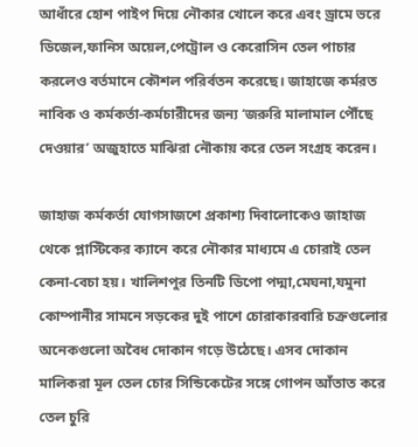আধাঁরে হোশ পাইপ দিয়ে নৌকার খোলে করে এবং ড্রামে ভরে ডিজেল,ফানিস অয়েল,পেট্রোল ও কেরোসিন তেল পাচার করলেও বর্তমানে কৌশল পরির্বতন করেছে। জাহাজে কর্মরত নাবিক ও কর্মকর্তা-কর্মচারীদের জন্য ‘জরুরি মালামাল পৌঁছে দেওয়ার’ অজুহাতে মাঝিরা নৌকায় করে তেল সংগ্রহ করেন।

জাহাজ কর্মকর্তা যোগসাজশে প্রকাশ্য দিবালোকেও জাহাজ থেকে প্লাস্টিকের ক্যানে করে নৌকার মাধ্যমে এ চোরাই তেল কেনা-বেচা হয়। খালিশপুর তিনটি ডিপো পদ্মা,মেঘনা,যমুনা কোম্পানীর সামনে সড়কের দুই পাশে চোরাকারবারি চক্রগুলোর অনেকগুলো অবৈধ দোকান গড়ে উঠেছে। এসব দোকান মালিকরা মূল তেল চোর সিন্ডিকেটের সঙ্গে গোপন আঁতাত করে তেল চুরি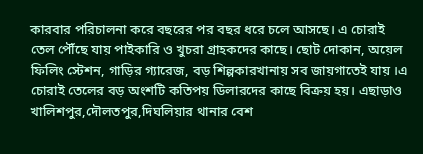কারবার পরিচালনা করে বছরের পর বছর ধরে চলে আসছে। এ চোরাই তেল পৌঁছে যায় পাইকারি ও খুচরা গ্রাহকদের কাছে। ছোট দোকান, অয়েল ফিলিং স্টেশন, গাড়ির গ্যারেজ, বড় শিল্পকারখানায় সব জায়গাতেই যায় ।এ চোরাই তেলের বড় অংশটি কতিপয় ডিলারদের কাছে বিক্রয় হয়। এছাড়াও খালিশপুর,দৌলতপুর,দিঘলিয়ার থানার বেশ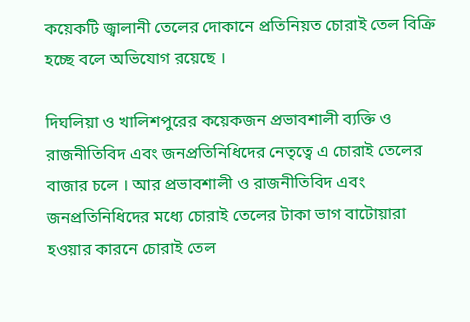কয়েকটি জ্বালানী তেলের দোকানে প্রতিনিয়ত চোরাই তেল বিক্রি হচ্ছে বলে অভিযোগ রয়েছে ।

দিঘলিয়া ও খালিশপুরের কয়েকজন প্রভাবশালী ব্যক্তি ও রাজনীতিবিদ এবং জনপ্রতিনিধিদের নেতৃত্বে এ চোরাই তেলের বাজার চলে । আর প্রভাবশালী ও রাজনীতিবিদ এবং জনপ্রতিনিধিদের মধ্যে চোরাই তেলের টাকা ভাগ বাটোয়ারা হওয়ার কারনে চোরাই তেল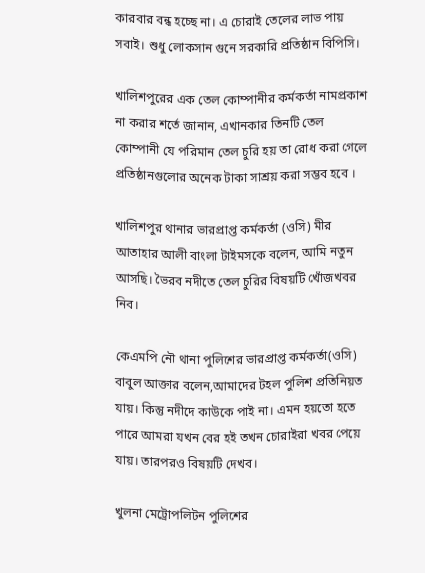কারবার বন্ধ হচ্ছে না। এ চোরাই তেলের লাভ পায় সবাই। শুধু লোকসান গুনে সরকারি প্রতিষ্ঠান বিপিসি।

খালিশপুরের এক তেল কোম্পানীর কর্মকর্তা নামপ্রকাশ না করার শর্তে জানান, এখানকার তিনটি তেল কোম্পানী যে পরিমান তেল চুরি হয় তা রোধ করা গেলে প্রতিষ্ঠানগুলোর অনেক টাকা সাশ্রয় করা সম্ভব হবে ।

খালিশপুর থানার ভারপ্রাপ্ত কর্মকর্তা (ওসি) মীর আতাহার আলী বাংলা টাইমসকে বলেন, আমি নতুন আসছি। ভৈরব নদীতে তেল চুরির বিষয়টি খোঁজখবর নিব।

কেএমপি নৌ থানা পুলিশের ভারপ্রাপ্ত কর্মকর্তা(ওসি) বাবুল আক্তার বলেন,আমাদের টহল পুলিশ প্রতিনিয়ত যায়। কিন্তু নদীদে কাউকে পাই না। এমন হয়তো হতে পারে আমরা যখন বের হই তখন চোরাইরা খবর পেয়ে যায়। তারপরও বিষয়টি দেখব।

খুলনা মেট্রোপলিটন পুলিশের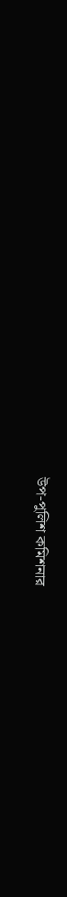উপ-পুলিশ কমিশনার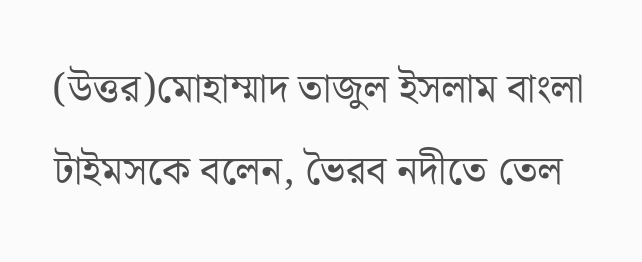(উত্তর)মোহাম্মাদ তাজুল ইসলাম বাংলা টাইমসকে বলেন, ভৈরব নদীতে তেল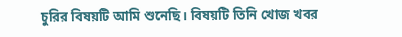চুরির বিষয়টি আমি শুনেছি। বিষয়টি তিনি খোজ খবর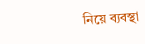নিয়ে ব্যবস্থা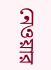নেওয়ার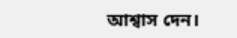আশ্বাস দেন।